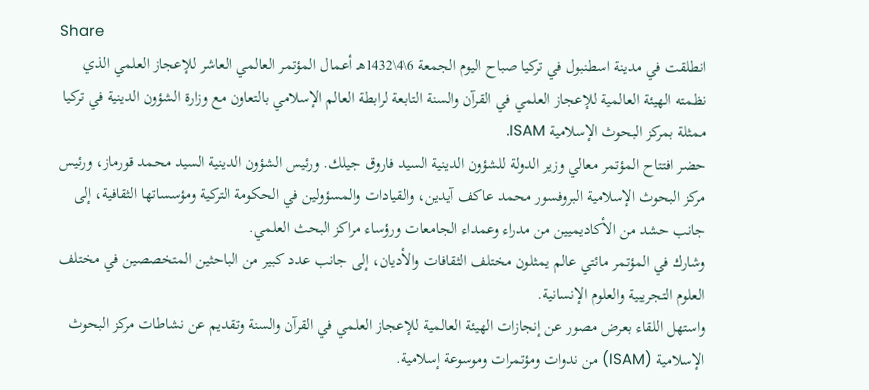Share
انطلقت في مدينة اسطنبول في تركيا صباح اليوم الجمعة 6\4\1432هـ أعمال المؤتمر العالمي العاشر للإعجاز العلمي الذي نظمته الهيئة العالمية للإعجاز العلمي في القرآن والسنة التابعة لرابطة العالم الإسلامي بالتعاون مع وزارة الشؤون الدينية في تركيا ممثلة بمركز البحوث الإسلامية ISAM.
حضر افتتاح المؤتمر معالي وزير الدولة للشؤون الدينية السيد فاروق جيلك. ورئيس الشؤون الدينية السيد محمد قورماز، ورئيس مركز البحوث الإسلامية البروفسور محمد عاكف آيدين، والقيادات والمسؤولين في الحكومة التركية ومؤسساتها الثقافية، إلى جانب حشد من الأكاديميين من مدراء وعمداء الجامعات ورؤساء مراكز البحث العلمي.
وشارك في المؤتمر مائتي عالم يمثلون مختلف الثقافات والأديان، إلى جانب عدد كبير من الباحثين المتخصصين في مختلف العلوم التجريبية والعلوم الإنسانية.
واستهل اللقاء بعرض مصور عن إنجازات الهيئة العالمية للإعجاز العلمي في القرآن والسنة وتقديم عن نشاطات مركز البحوث الإسلامية (ISAM) من ندوات ومؤتمرات وموسوعة إسلامية.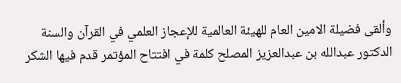وألقى فضيلة الامين العام للهيئة العالمية للإعجاز العلمي في القرآن والسنة الدكتور عبدالله بن عبدالعزيز المصلح كلمة في افتتاح المؤتمر قدم فيها الشكر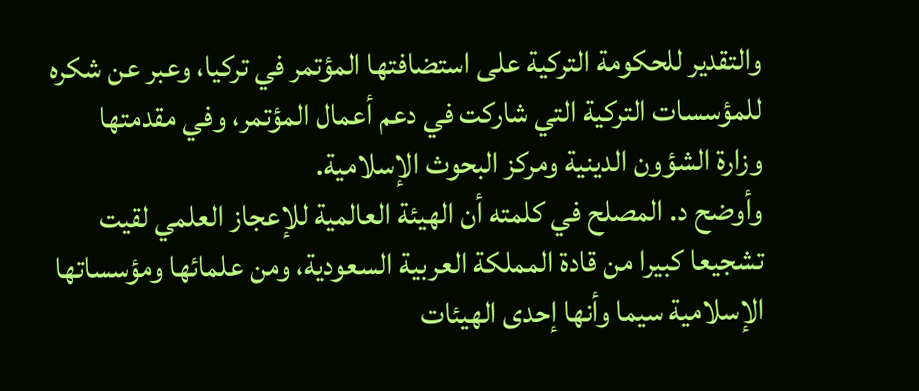والتقدير للحكومة التركية على استضافتها المؤتمر في تركيا، وعبر عن شكره للمؤسسات التركية التي شاركت في دعم أعمال المؤتمر، وفي مقدمتها وزارة الشؤون الدينية ومركز البحوث الإسلامية.
وأوضح د. المصلح في كلمته أن الهيئة العالمية للإعجاز العلمي لقيت تشجيعا كبيرا من قادة المملكة العربية السعودية، ومن علمائها ومؤسساتها الإسلامية سيما وأنها إحدى الهيئات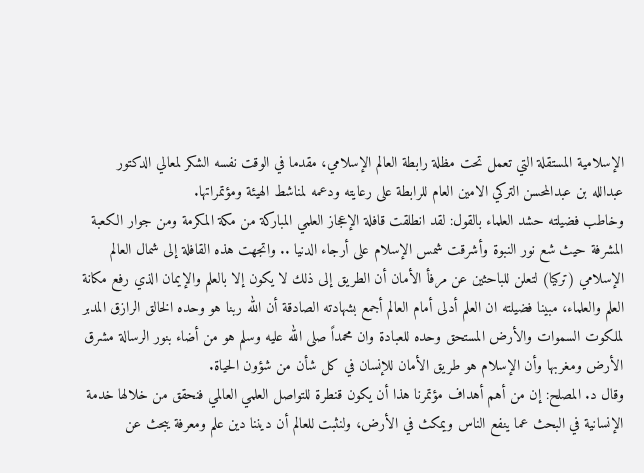الإسلامية المستقلة التي تعمل تحت مظلة رابطة العالم الإسلامي، مقدما في الوقت نفسه الشكر لمعالي الدكتور عبدالله بن عبدالمحسن التركي الامين العام للرابطة على رعايته ودعمه لمناشط الهيئة ومؤتمراتها.
وخاطب فضيلته حشد العلماء بالقول: لقد انطلقت قافلة الإعجاز العلمي المباركة من مكة المكرمة ومن جوار الكعبة المشرفة حيث شع نور النبوة وأشرقت شمس الإسلام على أرجاء الدنيا .. واتجهت هذه القافلة إلى شمال العالم الإسلامي (تركيا) لتعلن للباحثين عن مرفأ الأمان أن الطريق إلى ذلك لا يكون إلا بالعلم والإيمان الذي رفع مكانة العلم والعلماء، مبينا فضيلته ان العلم أدلى أمام العالم أجمع بشهادته الصادقة أن الله ربنا هو وحده الخالق الرازق المدبر لملكوت السموات والأرض المستحق وحده للعبادة وان محمداً صلى الله عليه وسلم هو من أضاء بنور الرسالة مشرق الأرض ومغربها وأن الإسلام هو طريق الأمان للإنسان في كل شأن من شؤون الحياة.
وقال د. المصلح: إن من أهم أهداف مؤتمرنا هذا أن يكون قنطرة للتواصل العلمي العالمي فنحقق من خلالها خدمة الإنسانية في البحث عما ينفع الناس ويمكث في الأرض، ولنثبت للعالم أن ديننا دين علم ومعرفة يبحث عن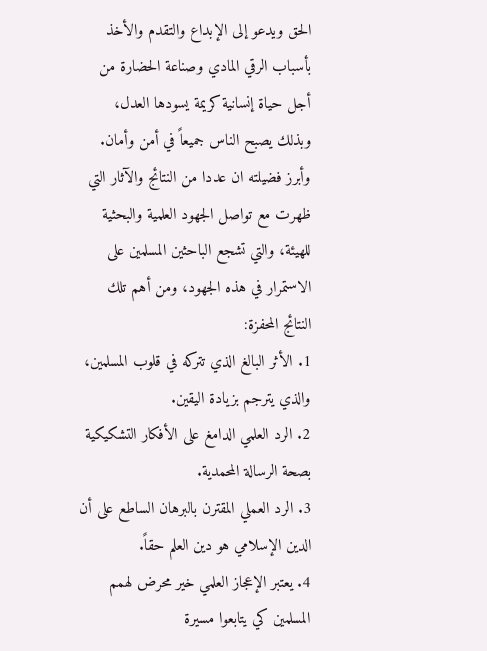الحق ويدعو إلى الإبداع والتقدم والأخذ بأسباب الرقي المادي وصناعة الحضارة من أجل حياة إنسانية كريمة يسودها العدل، وبذلك يصبح الناس جميعاً في أمن وأمان.
وأبرز فضيلته ان عددا من النتائج والآثار التي ظهرت مع تواصل الجهود العلمية والبحثية للهيئة، والتي تشجع الباحثين المسلمين على الاستمرار في هذه الجهود، ومن أهم تلك النتائج المحفزة:
1. الأثر البالغ الذي تتركه في قلوب المسلمين، والذي يترجم بزيادة اليقين.
2. الرد العلمي الدامغ على الأفكار التشكيكية بصحة الرسالة المحمدية.
3. الرد العملي المقترن بالبرهان الساطع على أن الدين الإسلامي هو دين العلم حقاً.
4. يعتبر الإعجاز العلمي خير محرض لهمم المسلمين كي يتابعوا مسيرة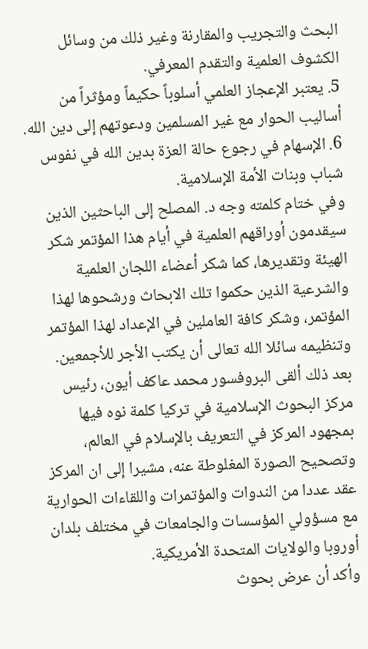البحث والتجريب والمقارنة وغير ذلك من وسائل الكشوف العلمية والتقدم المعرفي.
5. يعتبر الإعجاز العلمي أسلوباً حكيماً ومؤثراً من أساليب الحوار مع غير المسلمين ودعوتهم إلى دين الله.
6. الإسهام في رجوع حالة العزة بدين الله في نفوس شباب وبنات الأمة الإسلامية.
وفي ختام كلمته وجه د. المصلح إلى الباحثين الذين سيقدمون أوراقهم العلمية في أيام هذا المؤتمر شكر الهيئة وتقديرها، كما شكر أعضاء اللجان العلمية والشرعية الذين حكموا تلك الابحاث ورشحوها لهذا المؤتمر، وشكر كافة العاملين في الإعداد لهذا المؤتمر وتنظيمه سائلا الله تعالى أن يكتب الأجر للأجمعين.
بعد ذلك ألقى البروفسور محمد عاكف أيون، رئيس مركز البحوث الإسلامية في تركيا كلمة نوه فيها بمجهود المركز في التعريف بالإسلام في العالم، وتصحيح الصورة المغلوطة عنه، مشيرا إلى ان المركز عقد عددا من الندوات والمؤتمرات واللقاءات الحوارية مع مسؤولي المؤسسات والجامعات في مختلف بلدان أوروبا والولايات المتحدة الأمريكية.
وأكد أن عرض بحوث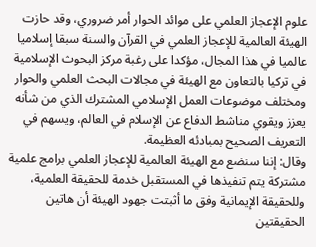علوم الإعجاز العلمي على موائد الحوار أمر ضروري، وقد حازت الهيئة العالمية للإعجاز العلمي في القرآن والسنة سبقا إسلاميا عالميا في هذا المجال، مؤكدا على رغبة مركز البحوث الإسلامية في تركيا بالتعاون مع الهيئة في مجالات البحث العلمي والحوار ومختلف موضوعات العمل الإسلامي المشترك الذي من شأنه يعزز ويقوي مناشط الدفاع عن الإسلام في العالم، ويسهم في التعريف الصحيح بمبادئه العظيمة.
وقال: إننا سنضع مع الهيئة العالمية للإعجاز العلمي برامج علمية مشتركة يتم تنفيذها في المستقبل خدمة للحقيقة العلمية، وللحقيقة الإيمانية وفق ما أثبتت جهود الهيئة أن هاتين الحقيقتين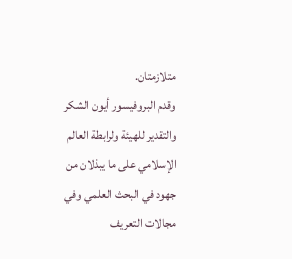متلازمتان.
وقدم البروفيسور أيون الشكر والتقدير للهيئة ولرابطة العالم الإسلامي على ما يبذلان من جهود في البحث العلمي وفي مجالات التعريف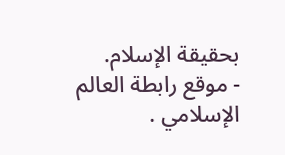بحقيقة الإسلام.
- موقع رابطة العالم الإسلامي .